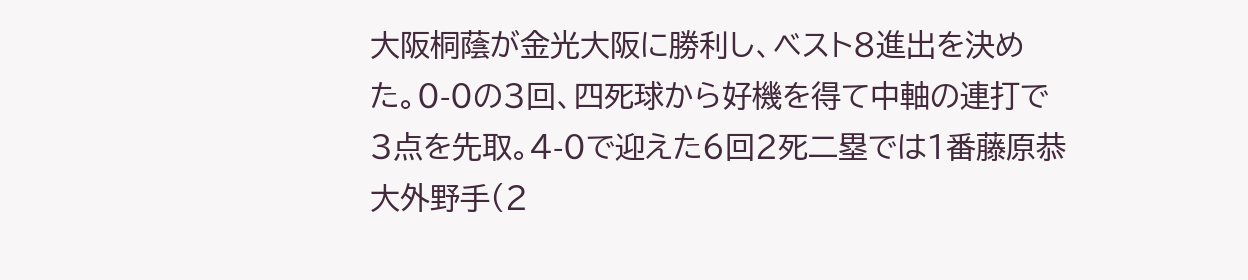大阪桐蔭が金光大阪に勝利し、ベスト8進出を決めた。0-0の3回、四死球から好機を得て中軸の連打で3点を先取。4-0で迎えた6回2死二塁では1番藤原恭大外野手(2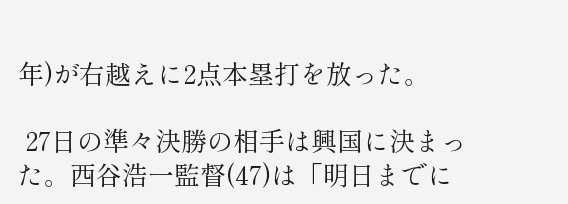年)が右越えに2点本塁打を放った。

 27日の準々決勝の相手は興国に決まった。西谷浩一監督(47)は「明日までに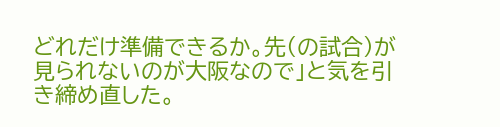どれだけ準備できるか。先(の試合)が見られないのが大阪なので」と気を引き締め直した。